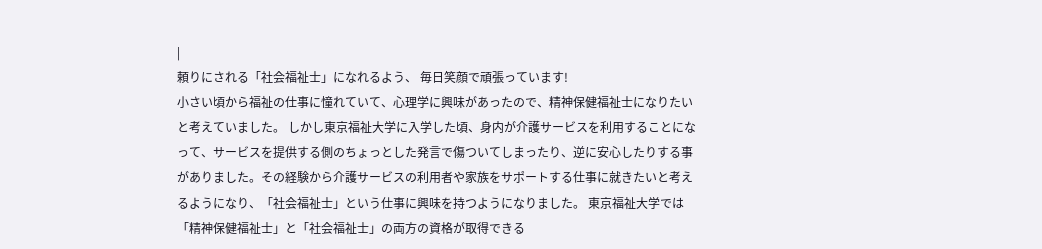|
頼りにされる「社会福祉士」になれるよう、 毎日笑顔で頑張っています!
小さい頃から福祉の仕事に憧れていて、心理学に興味があったので、精神保健福祉士になりたいと考えていました。 しかし東京福祉大学に入学した頃、身内が介護サービスを利用することになって、サービスを提供する側のちょっとした発言で傷ついてしまったり、逆に安心したりする事がありました。その経験から介護サービスの利用者や家族をサポートする仕事に就きたいと考えるようになり、「社会福祉士」という仕事に興味を持つようになりました。 東京福祉大学では「精神保健福祉士」と「社会福祉士」の両方の資格が取得できる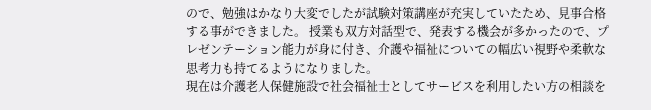ので、勉強はかなり大変でしたが試験対策講座が充実していたため、見事合格する事ができました。 授業も双方対話型で、発表する機会が多かったので、プレゼンテーション能力が身に付き、介護や福祉についての幅広い視野や柔軟な思考力も持てるようになりました。
現在は介護老人保健施設で社会福祉士としてサービスを利用したい方の相談を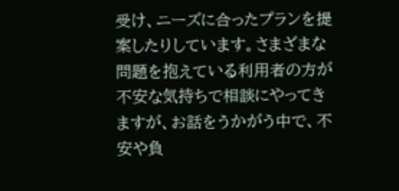受け、ニーズに合ったプランを提案したりしています。さまざまな問題を抱えている利用者の方が不安な気持ちで相談にやってきますが、お話をうかがう中で、不安や負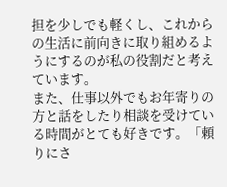担を少しでも軽くし、これからの生活に前向きに取り組めるようにするのが私の役割だと考えています。
また、仕事以外でもお年寄りの方と話をしたり相談を受けている時間がとても好きです。「頼りにさ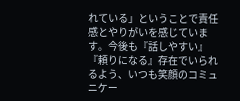れている」ということで責任感とやりがいを感じています。今後も『話しやすい』『頼りになる』存在でいられるよう、いつも笑顔のコミュニケー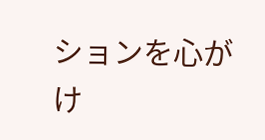ションを心がけ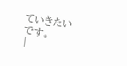ていきたいです。
|